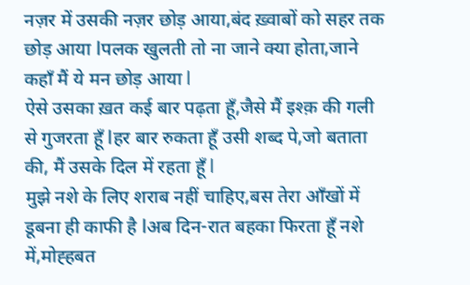नज़र में उसकी नज़र छोड़ आया,बंद ख़्वाबों को सहर तक छोड़ आया lपलक खुलती तो ना जाने क्या होता,जाने कहाँ मैं ये मन छोड़ आया l
ऐसे उसका ख़त कई बार पढ़ता हूँ,जैसे मैं इश्क़ की गली से गुजरता हूँ lहर बार रुकता हूँ उसी शब्द पे,जो बताता की, मैं उसके दिल में रहता हूँ l
मुझे नशे के लिए शराब नहीं चाहिए,बस तेरा आँखों में डूबना ही काफी है lअब दिन-रात बहका फिरता हूँ नशे में,मोह्हबत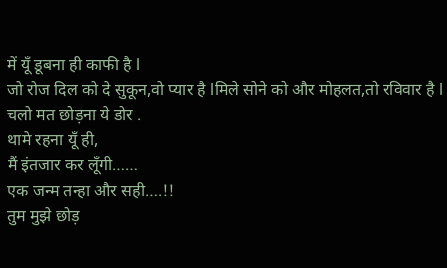में यूँ डूबना ही काफी है l
जो रोज दिल को दे सुकून,वो प्यार है lमिले सोने को और मोहलत,तो रविवार है l
चलो मत छोड़ना ये डोर .
थामे रहना यूँ ही,
मैं इंतजार कर लूँगी……
एक जन्म तन्हा और सही….!!
तुम मुझे छोड़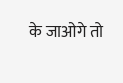के जाओगे तो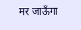मर जाऊँगा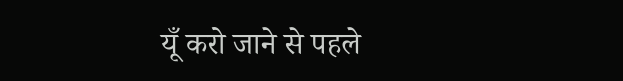यूँ करो जाने से पहले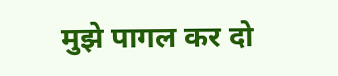मुझे पागल कर दो